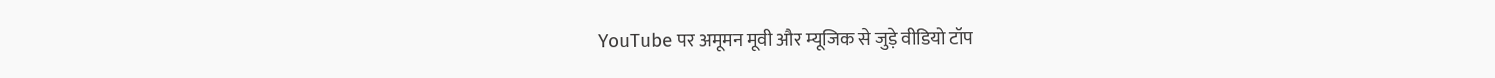YouTube पर अमूमन मूवी और म्यूजिक से जुड़े वीडियो टॉप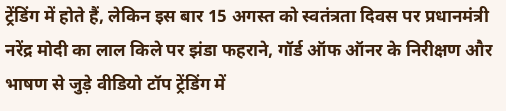ट्रेंडिंग में होते हैं, लेकिन इस बार 15 अगस्त को स्वतंत्रता दिवस पर प्रधानमंत्री नरेंद्र मोदी का लाल किले पर झंडा फहराने, गॉर्ड ऑफ ऑनर के निरीक्षण और भाषण से जुड़े वीडियो टॉप ट्रेंडिंग में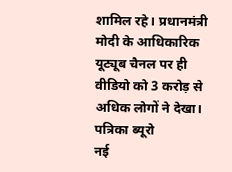शामिल रहे। प्रधानमंत्री मोदी के आधिकारिक यूट्यूब चैनल पर ही वीडियो को 3 करोड़ से अधिक लोगों ने देखा।
पत्रिका ब्यूरो
नई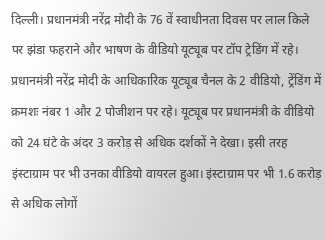दिल्ली। प्रधानमंत्री नरेंद्र मोदी के 76 वें स्वाधीनता दिवस पर लाल किले पर झंडा फहराने और भाषण के वीडियो यूट्यूब पर टॉप ट्रेडिंग में रहे। प्रधानमंत्री नरेंद्र मोदी के आधिकारिक यूट्यूब चैनल के 2 वीडियो, ट्रेंडिंग में क्रमशः नंबर 1 और 2 पोजीशन पर रहे। यूट्यूब पर प्रधानमंत्री के वीडियो को 24 घंटे के अंदर 3 करोड़ से अधिक दर्शकों ने देखा। इसी तरह इंस्टाग्राम पर भी उनका वीडियो वायरल हुआ। इंस्टाग्राम पर भी 1.6 करोड़ से अधिक लोगों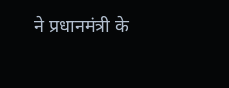ने प्रधानमंत्री के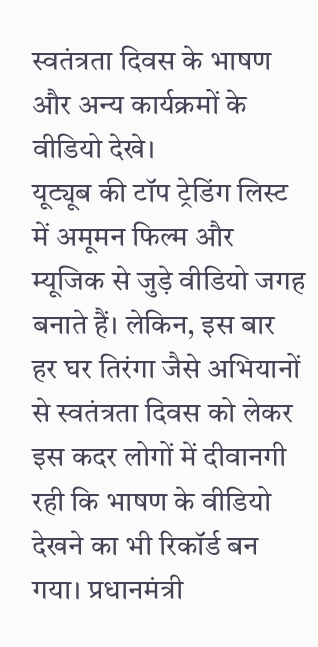स्वतंत्रता दिवस के भाषण और अन्य कार्यक्रमों के वीडियो देखे।
यूट्यूब की टॉप ट्रेडिंग लिस्ट में अमूमन फिल्म और म्यूजिक से जुड़े वीडियो जगह बनाते हैं। लेकिन, इस बार हर घर तिरंगा जैसे अभियानों से स्वतंत्रता दिवस को लेकर इस कदर लोगों में दीवानगी रही कि भाषण के वीडियो देखने का भी रिकॉर्ड बन गया। प्रधानमंत्री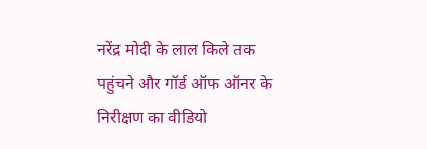नरेंद्र मोदी के लाल किले तक पहुंचने और गॉर्ड ऑफ ऑनर के निरीक्षण का वीडियो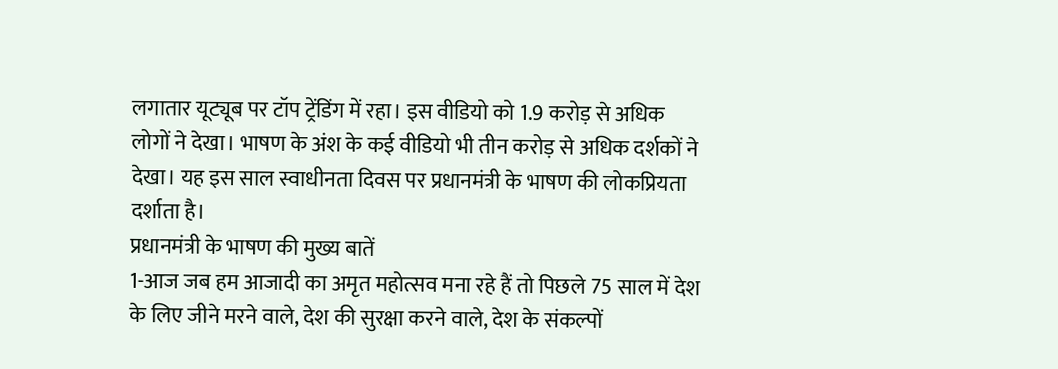लगातार यूट्यूब पर टॉप ट्रेंडिंग में रहा। इस वीडियो को 1.9 करोड़ से अधिक लोगों ने देखा। भाषण के अंश के कई वीडियो भी तीन करोड़ से अधिक दर्शकों ने देखा। यह इस साल स्वाधीनता दिवस पर प्रधानमंत्री के भाषण की लोकप्रियता दर्शाता है।
प्रधानमंत्री के भाषण की मुख्य बातें
1-आज जब हम आजादी का अमृत महोत्सव मना रहे हैं तो पिछले 75 साल में देश के लिए जीने मरने वाले, देश की सुरक्षा करने वाले, देश के संकल्पों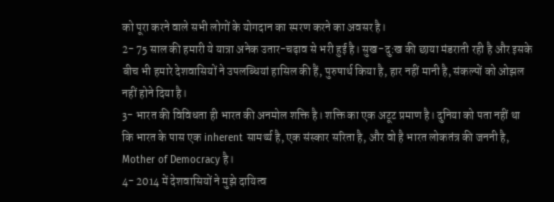को पूरा करने वाले सभी लोगों के योगदान का स्मरण करने का अवसर है।
2- 75 साल की हमारी ये यात्रा अनेक उतार-चढ़ाव से भरी हुई है। सुख-दु:ख की छाया मंडराती रही है और इसके बीच भी हमारे देशवासियों ने उपलब्धियां हासिल की हैं, पुरुषार्थ किया है, हार नहीं मानी है, संकल्पों को ओझल नहीं होने दिया है।
3- भारत की विविधता ही भारत की अनमोल शक्ति है। शक्ति का एक अटूट प्रमाण है। दुनिया को पता नहीं था कि भारत के पास एक inherent सामर्थ्य है, एक संस्कार सरिता है, और वो है भारत लोकतंत्र की जननी है, Mother of Democracy है।
4- 2014 में देशवासियों ने मुझे दायित्व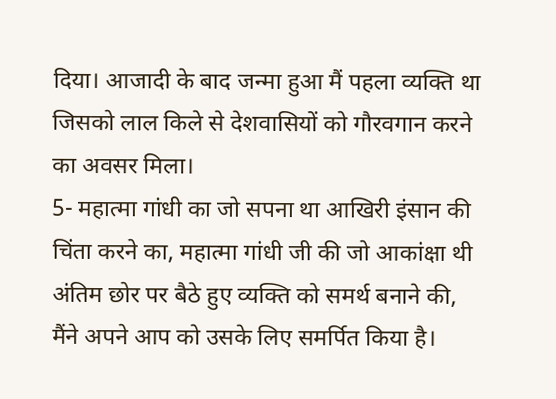दिया। आजादी के बाद जन्मा हुआ मैं पहला व्यक्ति था जिसको लाल किले से देशवासियों को गौरवगान करने का अवसर मिला।
5- महात्मा गांधी का जो सपना था आखिरी इंसान की चिंता करने का, महात्मा गांधी जी की जो आकांक्षा थी अंतिम छोर पर बैठे हुए व्यक्ति को समर्थ बनाने की, मैंने अपने आप को उसके लिए समर्पित किया है।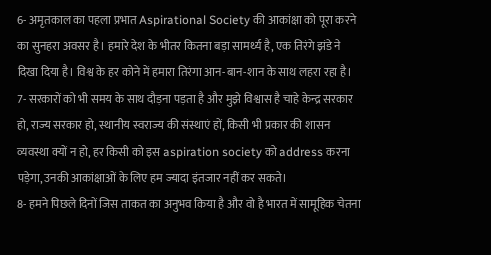6- अमृतकाल का पहला प्रभात Aspirational Society की आकांक्षा को पूरा करने का सुनहरा अवसर है। हमारे देश के भीतर कितना बड़ा सामर्थ्य है, एक तिरंगे झंडे ने दिखा दिया है। विश्व के हर कोने में हमारा तिरंगा आन-बान-शान के साथ लहरा रहा है।
7- सरकारों को भी समय के साथ दौड़ना पड़ता है और मुझे विश्वास है चाहे केन्द्र सरकार हो, राज्य सरकार हो, स्थानीय स्वराज्य की संस्थाएं हों, किसी भी प्रकार की शासन व्यवस्था क्यों न हो, हर किसी को इस aspiration society को address करना पड़ेगा, उनकी आकांक्षाओं के लिए हम ज्यादा इंतजार नहीं कर सकते।
8- हमने पिछले दिनों जिस ताकत का अनुभव किया है और वो है भारत में सामूहिक चेतना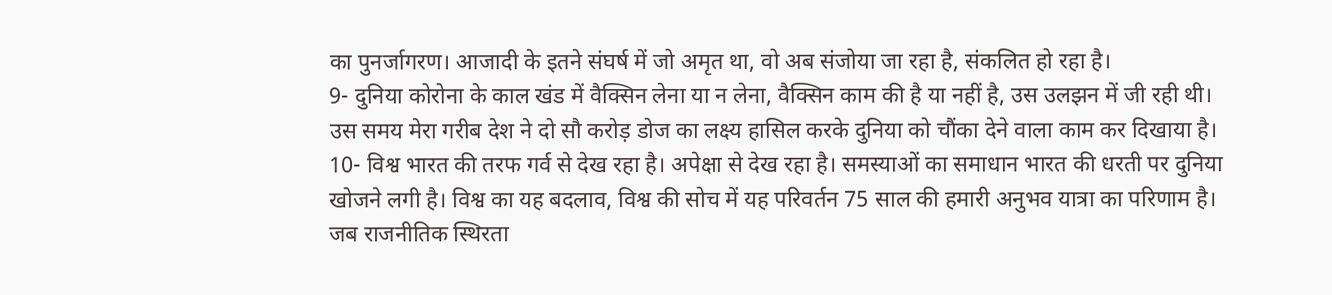का पुनर्जागरण। आजादी के इतने संघर्ष में जो अमृत था, वो अब संजोया जा रहा है, संकलित हो रहा है।
9- दुनिया कोरोना के काल खंड में वैक्सिन लेना या न लेना, वैक्सिन काम की है या नहीं है, उस उलझन में जी रही थी। उस समय मेरा गरीब देश ने दो सौ करोड़ डोज का लक्ष्य हासिल करके दुनिया को चौंका देने वाला काम कर दिखाया है।
10- विश्व भारत की तरफ गर्व से देख रहा है। अपेक्षा से देख रहा है। समस्याओं का समाधान भारत की धरती पर दुनिया खोजने लगी है। विश्व का यह बदलाव, विश्व की सोच में यह परिवर्तन 75 साल की हमारी अनुभव यात्रा का परिणाम है।
जब राजनीतिक स्थिरता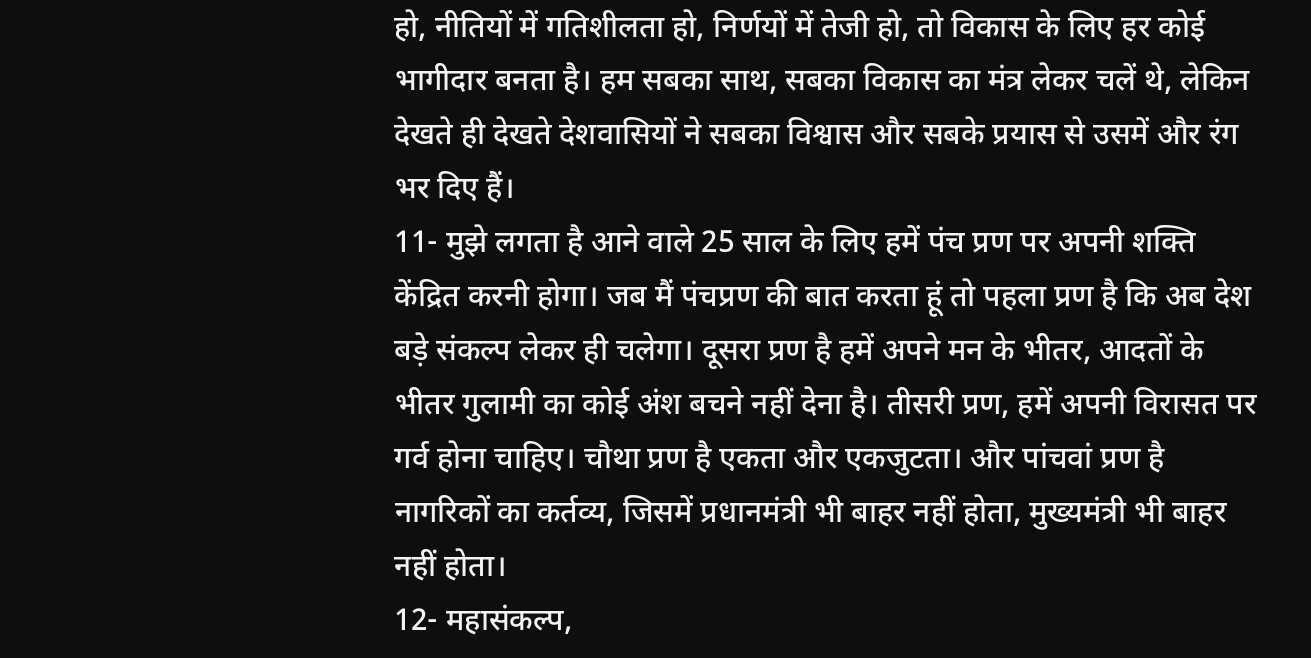हो, नीतियों में गतिशीलता हो, निर्णयों में तेजी हो, तो विकास के लिए हर कोई भागीदार बनता है। हम सबका साथ, सबका विकास का मंत्र लेकर चलें थे, लेकिन देखते ही देखते देशवासियों ने सबका विश्वास और सबके प्रयास से उसमें और रंग भर दिए हैं।
11- मुझे लगता है आने वाले 25 साल के लिए हमें पंच प्रण पर अपनी शक्ति केंद्रित करनी होगा। जब मैं पंचप्रण की बात करता हूं तो पहला प्रण है कि अब देश बड़े संकल्प लेकर ही चलेगा। दूसरा प्रण है हमें अपने मन के भीतर, आदतों के भीतर गुलामी का कोई अंश बचने नहीं देना है। तीसरी प्रण, हमें अपनी विरासत पर गर्व होना चाहिए। चौथा प्रण है एकता और एकजुटता। और पांचवां प्रण है नागरिकों का कर्तव्य, जिसमें प्रधानमंत्री भी बाहर नहीं होता, मुख्यमंत्री भी बाहर नहीं होता।
12- महासंकल्प,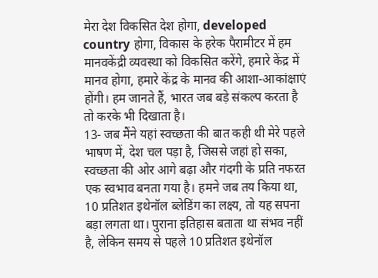मेरा देश विकसित देश होगा, developed country होगा, विकास के हरेक पैरामीटर में हम मानवकेंद्री व्यवस्था को विकसित करेंगे, हमारे केंद्र में मानव होगा, हमारे केंद्र के मानव की आशा-आकांक्षाएं होंगी। हम जानते हैं, भारत जब बड़े संकल्प करता है तो करके भी दिखाता है।
13- जब मैंने यहां स्वच्छता की बात कही थी मेरे पहले भाषण में, देश चल पड़ा है, जिससे जहां हो सका, स्वच्छता की ओर आगे बढ़ा और गंदगी के प्रति नफरत एक स्वभाव बनता गया है। हमने जब तय किया था, 10 प्रतिशत इथेनॉल ब्लेडिंग का लक्ष्य, तो यह सपना बड़ा लगता था। पुराना इतिहास बताता था संभव नहीं है, लेकिन समय से पहले 10 प्रतिशत इथेनॉल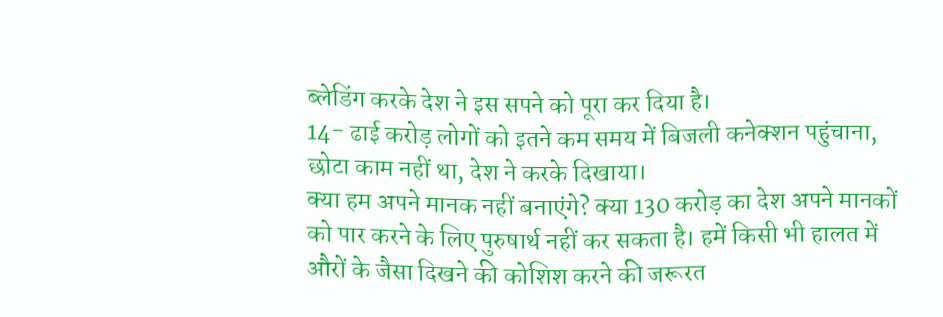ब्लेडिंग करके देश ने इस सपने को पूरा कर दिया है।
14- ढाई करोड़ लोगों को इतने कम समय में बिजली कनेक्शन पहुंचाना, छोटा काम नहीं था, देश ने करके दिखाया।
क्या हम अपने मानक नहीं बनाएंगे? क्या 130 करोड़ का देश अपने मानकों को पार करने के लिए पुरुषार्थ नहीं कर सकता है। हमें किसी भी हालत में औरों के जैसा दिखने की कोशिश करने की जरूरत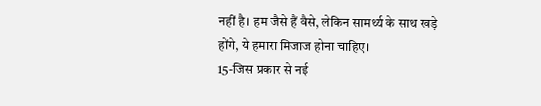नहीं है। हम जैसे हैं वैसे, लेकिन सामर्थ्य के साथ खड़े होंगे, ये हमारा मिजाज होना चाहिए।
15-जिस प्रकार से नई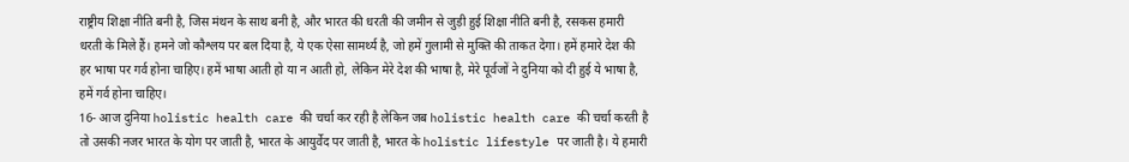राष्ट्रीय शिक्षा नीति बनी है, जिस मंथन के साथ बनी है, और भारत की धरती की जमीन से जुड़ी हुई शिक्षा नीति बनी है, रसकस हमारी धरती के मिले हैं। हमने जो कौश्लय पर बल दिया है, ये एक ऐसा सामर्थ्य है, जो हमें गुलामी से मुक्ति की ताकत देगा। हमें हमारे देश की हर भाषा पर गर्व होना चाहिए। हमें भाषा आती हो या न आती हो, लेकिन मेरे देश की भाषा है, मेरे पूर्वजों ने दुनिया को दी हुई ये भाषा है, हमें गर्व होना चाहिए।
16- आज दुनिया holistic health care की चर्चा कर रही है लेकिन जब holistic health care की चर्चा करती है तो उसकी नजर भारत के योग पर जाती है, भारत के आयुर्वेद पर जाती है, भारत के holistic lifestyle पर जाती है। ये हमारी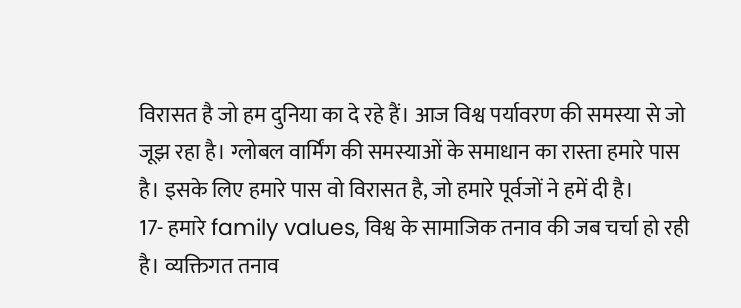विरासत है जो हम दुनिया का दे रहे हैं। आज विश्व पर्यावरण की समस्या से जो जूझ रहा है। ग्लोबल वार्मिंग की समस्याओं के समाधान का रास्ता हमारे पास है। इसके लिए हमारे पास वो विरासत है, जो हमारे पूर्वजों ने हमें दी है।
17- हमारे family values, विश्व के सामाजिक तनाव की जब चर्चा हो रही है। व्यक्तिगत तनाव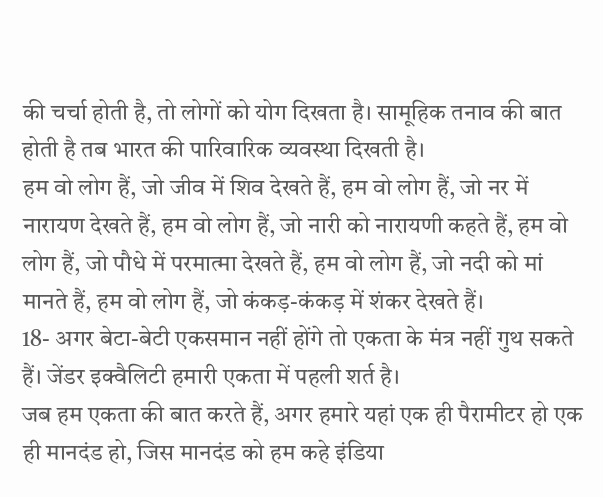की चर्चा होती है, तो लोगों को योग दिखता है। सामूहिक तनाव की बात होती है तब भारत की पारिवारिक व्यवस्था दिखती है।
हम वो लोग हैं, जो जीव में शिव देखते हैं, हम वो लोग हैं, जो नर में नारायण देखते हैं, हम वो लोग हैं, जो नारी को नारायणी कहते हैं, हम वो लोग हैं, जो पौधे में परमात्मा देखते हैं, हम वो लोग हैं, जो नदी को मां मानते हैं, हम वो लोग हैं, जो कंकड़-कंकड़ में शंकर देखते हैं।
18- अगर बेटा-बेटी एकसमान नहीं होंगे तो एकता के मंत्र नहीं गुथ सकते हैं। जेंडर इक्वैलिटी हमारी एकता में पहली शर्त है।
जब हम एकता की बात करते हैं, अगर हमारे यहां एक ही पैरामीटर हो एक ही मानदंड हो, जिस मानदंड को हम कहे इंडिया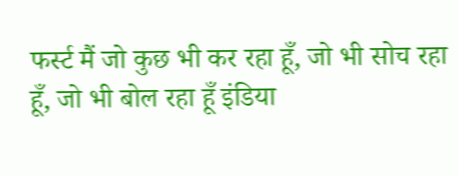फर्स्ट मैं जो कुछ भी कर रहा हूँ, जो भी सोच रहा हूँ, जो भी बोल रहा हूँ इंडिया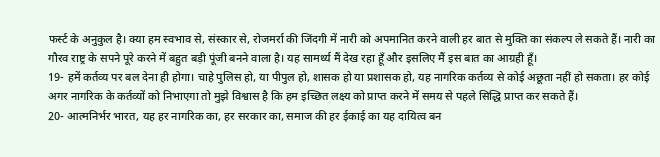फर्स्ट के अनुकुल है। क्या हम स्वभाव से, संस्कार से, रोजमर्रा की जिंदगी में नारी को अपमानित करने वाली हर बात से मुक्ति का संकल्प ले सकते हैं। नारी का गौरव राष्ट्र के सपने पूरे करने में बहुत बड़ी पूंजी बनने वाला है। यह सामर्थ्य मैं देख रहा हूँ और इसलिए मैं इस बात का आग्रही हूँ।
19- हमें कर्तव्य पर बल देना ही होगा। चाहे पुलिस हो, या पीपुल हो, शासक हो या प्रशासक हो, यह नागरिक कर्तव्य से कोई अछूता नहीं हो सकता। हर कोई अगर नागरिक के कर्तव्यों को निभाएगा तो मुझे विश्वास है कि हम इच्छित लक्ष्य को प्राप्त करने में समय से पहले सिद्धि प्राप्त कर सकते हैं।
20- आत्मनिर्भर भारत, यह हर नागरिक का, हर सरकार का, समाज की हर ईकाई का यह दायित्व बन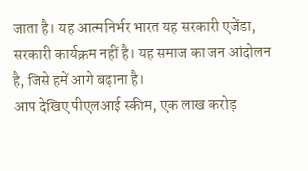जाता है। यह आत्मनिर्भर भारत यह सरकारी एजेंडा, सरकारी कार्यक्रम नहीं है। यह समाज का जन आंदोलन है, जिसे हमें आगे बढ़ाना है।
आप देखिए पीएलआई स्कीम, एक लाख करोड़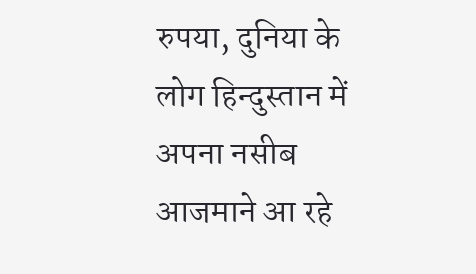रुपया, दुनिया के लोग हिन्दुस्तान में अपना नसीब आजमाने आ रहे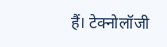हैं। टेक्नोलॉजी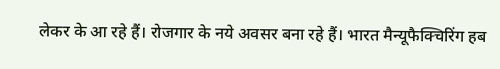लेकर के आ रहे हैं। रोजगार के नये अवसर बना रहे हैं। भारत मैन्यूफैक्चिरिंग हब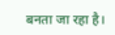बनता जा रहा है।